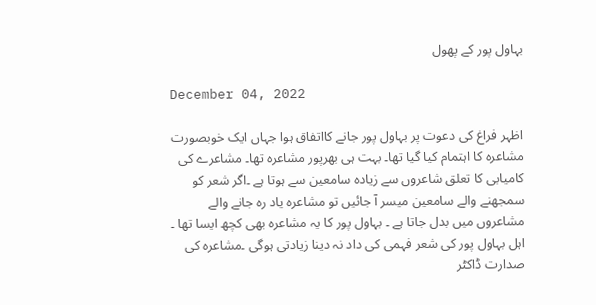بہاول پور کے پھول

December 04, 2022

اظہر فراغ کی دعوت پر بہاول پور جانے کااتفاق ہوا جہاں ایک خوبصورت مشاعرہ کا اہتمام کیا گیا تھا۔ بہت ہی بھرپور مشاعرہ تھا۔ مشاعرے کی کامیابی کا تعلق شاعروں سے زیادہ سامعین سے ہوتا ہے ۔اگر شعر کو سمجھنے والے سامعین میسر آ جائیں تو مشاعرہ یاد رہ جانے والے مشاعروں میں بدل جاتا ہے ۔ بہاول پور کا یہ مشاعرہ بھی کچھ ایسا تھا ۔ اہل بہاول پور کی شعر فہمی کی داد نہ دینا زیادتی ہوگی ۔مشاعرہ کی صدارت ڈاکٹر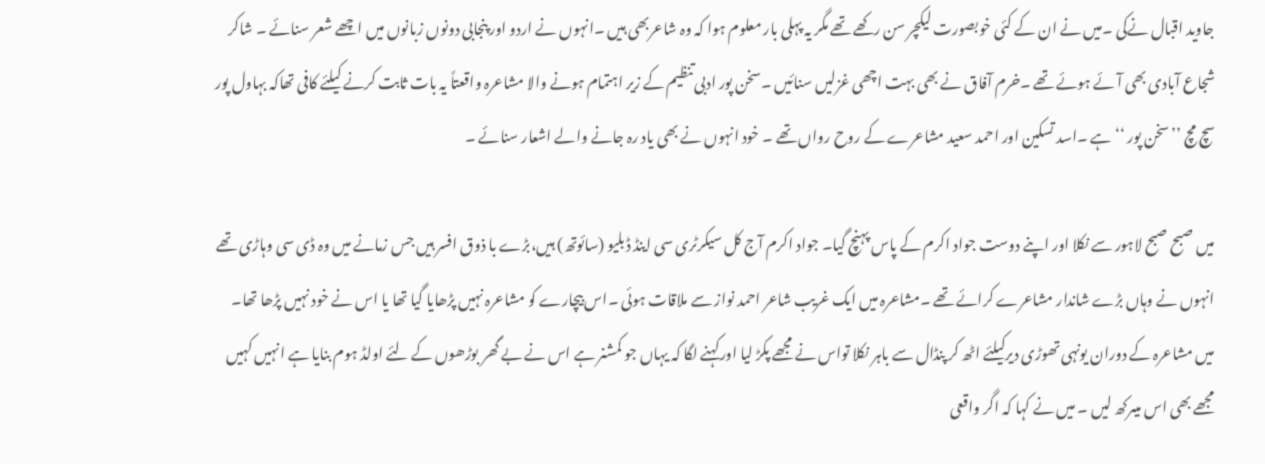جاوید اقبال نےکی ۔میں نے ان کے کئی خوبصورت لیکچر سن رکھے تھے مگر یہ پہلی بار معلوم ہوا کہ وہ شاعربھی ہیں ۔انہوں نے اردو اور پنجابی دونوں زبانوں میں اچھے شعر سنائے ۔ شاکر شجاع آبادی بھی آئے ہوئے تھے ۔خرم آفاق نے بھی بہت اچھی غزلیں سنائیں ۔سخن پور ادبی تنظیم کے زیر اہتمام ہونے والا مشاعرہ واقعتاً یہ بات ثابت کرنے کیلئے کافی تھاکہ بہاول پور سچ مچ ’’سخن پور ‘‘ ہے ۔اسد تسکین اور احمد سعید مشاعرے کے روح رواں تھے ۔ خود انہوں نے بھی یاد رہ جانے والے اشعار سنائے ۔

میں صبح صبح لاہور سے نکلا اور اپنے دوست جواد اکرم کے پاس پہنچ گیا۔ جواد اکرم آج کل سیکرٹری سی اینڈ ڈبلیو (سائوتھ) ہیں،بڑے با ذوق افسر ہیں جس زمانے میں وہ ڈی سی وہاڑی تھے انہوں نے وہاں بڑے شاندار مشاعرے کرائے تھے ۔مشاعرہ میں ایک غریب شاعر احمد نواز سے ملاقات ہوئی ۔اس بیچارے کو مشاعرہ نہیں پڑھایا گیا تھا یا اس نے خود نہیں پڑھا تھا۔ میں مشاعرہ کے دوران یونہی تھوڑی دیرکیلئے اٹھ کر پنڈال سے باہر نکلا تواس نے مجھے پکڑ لیا اورکہنے لگا کہ یہاں جو کمشنر ہے اس نے بے گھر بوڑھوں کے لئے اولڈ ہوم بنایا ہے انہیں کہیں مجھے بھی اس میںرکھ لیں ۔ میں نے کہا کہ اگر واقعی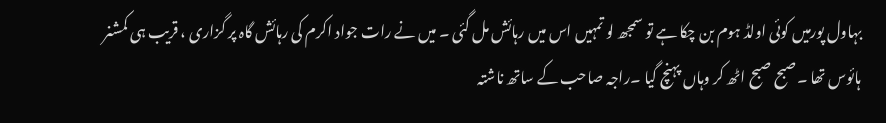بہاول پورمیں کوئی اولڈ ہوم بن چکا ہے تو سمجھ لو تمہیں اس میں رہائش مل گئی ۔ میں نے رات جواد اکرم کی رہائش گاہ پر گزاری ، قریب ہی کمشنر ہائوس تھا ۔صبح صبح اٹھ کر وہاں پہنچ گیا ۔راجہ صاحب کے ساتھ ناشتہ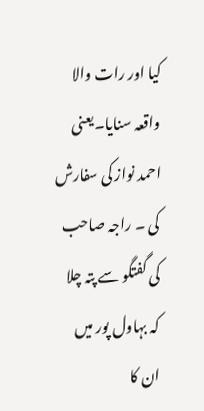کیا اور رات والا واقعہ سنایا۔یعنی احمد نواز کی سفارش کی ۔ راجہ صاحب کی گفتگو سے پتہ چلا کہ بہاول پور میں ان کا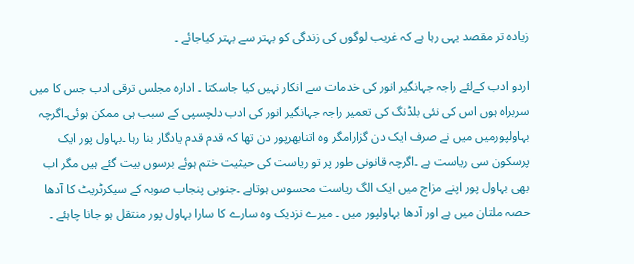زیادہ تر مقصد یہی رہا ہے کہ غریب لوگوں کی زندگی کو بہتر سے بہتر کیاجائے ۔

اردو ادب کےلئے راجہ جہانگیر انور کی خدمات سے انکار نہیں کیا جاسکتا ۔ ادارہ مجلس ترقی ادب جس کا میں سربراہ ہوں اس کی نئی بلڈنگ کی تعمیر راجہ جہانگیر انور کی ادب دلچسپی کے سبب ہی ممکن ہوئی۔اگرچہ بہاولپورمیں میں نے صرف ایک دن گزارامگر وہ اتنابھرپور دن تھا کہ قدم قدم یادگار بنا رہا ۔بہاول پور ایک پرسکون سی ریاست ہے ۔اگرچہ قانونی طور پر تو ریاست کی حیثیت ختم ہوئے برسوں بیت گئے ہیں مگر اب بھی بہاول پور اپنے مزاج میں ایک الگ ریاست محسوس ہوتاہے ۔جنوبی پنجاب صوبہ کے سیکرٹریٹ کا آدھا حصہ ملتان میں ہے اور آدھا بہاولپور میں ۔ میرے نزدیک وہ سارے کا سارا بہاول پور منتقل ہو جانا چاہئے ۔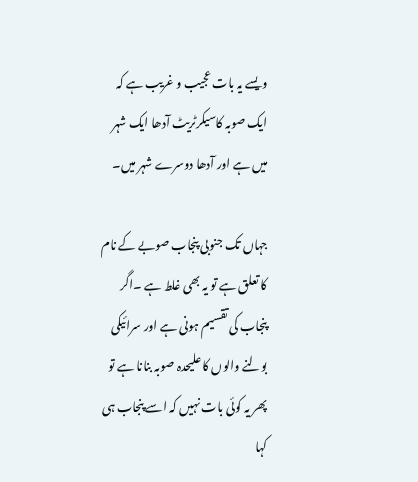ویسے یہ بات عجیب و غریب ہے کہ ایک صوبہ کاسیکرٹریٹ آدھا ایک شہر میں ہے اور آدھا دوسرے شہر میں۔

جہاں تک جنوبی پنجاب صوبے کے نام کا تعلق ہے تو یہ بھی غلط ہے ۔اگر پنجاب کی تقسیم ہونی ہے اور سرائیکی بولنے والوں کا علیحدہ صوبہ بنانا ہے تو پھر یہ کوئی بات نہیں کہ اسے پنجاب ہی کہا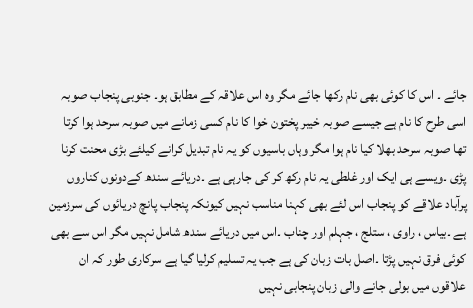جائے ۔ اس کا کوئی بھی نام رکھا جائے مگر وہ اس علاقہ کے مطابق ہو۔ جنوبی پنجاب صوبہ اسی طرح کا نام ہے جیسے صوبہ خیبر پختون خوا کا نام کسی زمانے میں صوبہ سرحد ہوا کرتا تھا صوبہ سرحد بھلا کیا نام ہوا مگر وہاں باسیوں کو یہ نام تبدیل کرانے کیلئے بڑی محنت کرنا پڑی ۔ویسے ہی ایک اور غلطی یہ نام رکھ کر کی جارہی ہے ۔دریائے سندھ کےدونوں کناروں پرآباد علاقے کو پنجاب اس لئے بھی کہنا مناسب نہیں کیونکہ پنجاب پانچ دریائوں کی سرزمین ہے ۔بیاس ، راوی ، ستلج ، جہلم اور چناب ۔اس میں دریائے سندھ شامل نہیں مگر اس سے بھی کوئی فرق نہیں پڑتا ۔اصل بات زبان کی ہے جب یہ تسلیم کرلیا گیا ہے سرکاری طور کہ ان علاقوں میں بولی جانے والی زبان پنجابی نہیں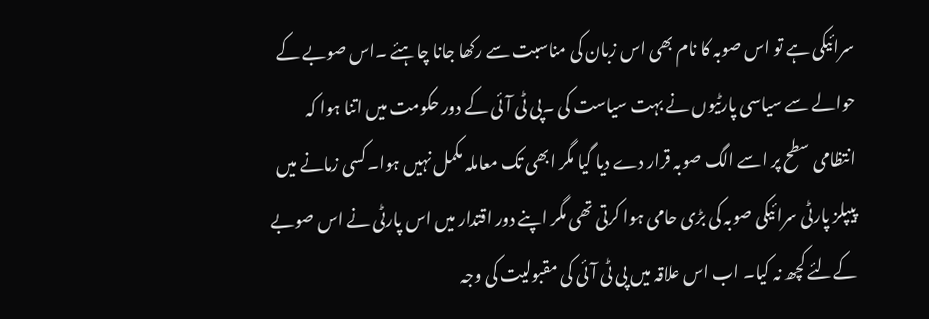سرائیکی ہے تو اس صوبہ کا نام بھی اس زبان کی مناسبت سے رکھا جانا چاہئے ۔اس صوبے کے حوالے سے سیاسی پارٹیوں نے بہت سیاست کی ۔پی ٹی آئی کے دور حکومت میں اتنا ہوا کہ انتظامی سطح پر اسے الگ صوبہ قرار دے دیا گیا مگر ابھی تک معاملہ مکمل نہیں ہوا۔کسی زمانے میں پیپلز پارٹی سرائیکی صوبہ کی بڑی حامی ہوا کرتی تھی مگر اپنے دور اقتدار میں اس پارٹی نے اس صوبے کےلئے کچھ نہ کیا۔ اب اس علاقہ میں پی ٹی آئی کی مقبولیت کی وجہ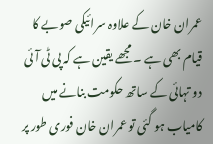عمران خان کے علاوہ سرائیکی صوبے کا قیام بھی ہے ۔ مجھے یقین ہے کہ پی ٹی آئی دو تہائی کے ساتھ حکومت بنانے میں کامیاب ہو گئی تو عمران خان فوری طور پر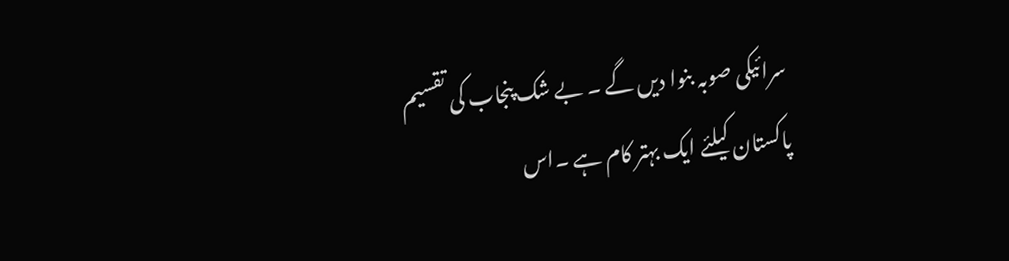سرائیکی صوبہ بنوا دیں گے ۔ بے شک پنجاب کی تقسیم پاکستان کیلئے ایک بہتر کام ہے ۔اس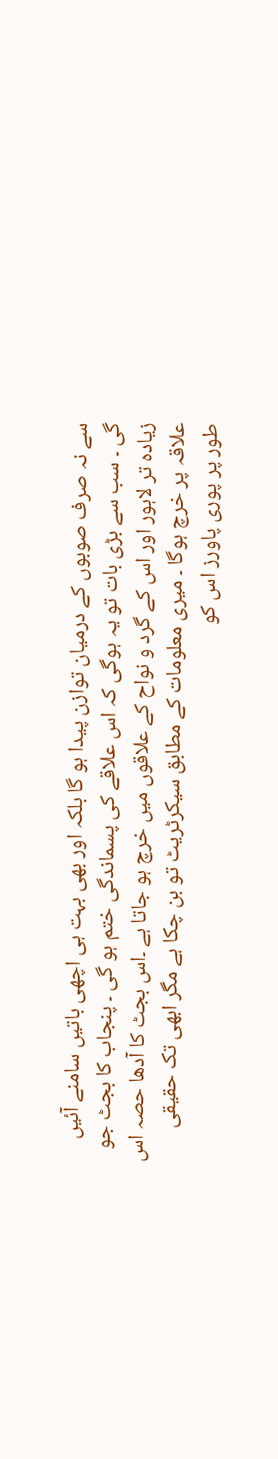سے نہ صرف صوبوں کے درمیان توازن پیدا ہو گا بلکہ اور بھی بہت ہی اچھی باتیں سامنے آئیں گی ۔ سب سے بڑی بات تو یہ ہوگی کہ اس علاقے کی پسماندگی ختم ہو گی ۔ پنجاب کا بجٹ جو زیادہ تر لاہور اور اس کے گرد و نواح کے علاقوں میں خرچ ہو جاتا ہے ۔اس بجٹ کا آدھا حصہ اس علاقہ پر خرچ ہوگا ۔ میری معلومات کے مطابق سیکرٹریٹ تو بن چکا ہے مگر ابھی تک حقیقی طور پر پوری پاورز اس کو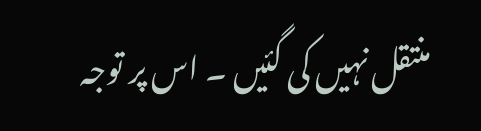منتقل نہیں کی گئیں ۔ اس پر توجہ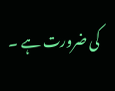کی ضرورت ہے ۔